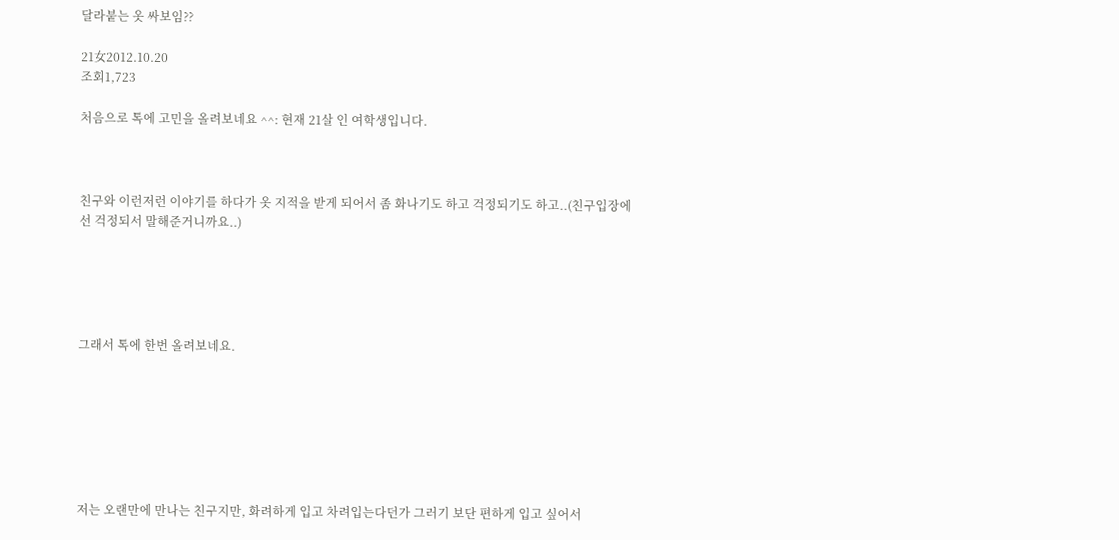달라붙는 옷 싸보임??

21女2012.10.20
조회1,723

처음으로 톡에 고민을 올려보네요 ^^: 현재 21살 인 여학생입니다.



친구와 이런저런 이야기를 하다가 옷 지적을 받게 되어서 좀 화나기도 하고 걱정되기도 하고..(친구입장에선 걱정되서 말해준거니까요..)





그래서 톡에 한번 올려보네요.







저는 오랜만에 만나는 친구지만, 화려하게 입고 차려입는다던가 그러기 보단 편하게 입고 싶어서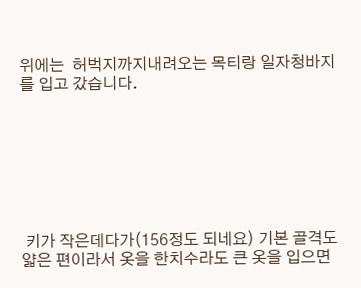위에는  허벅지까지내려오는 목티랑 일자청바지를 입고 갔습니다.







 키가 작은데다가(156정도 되네요) 기본 골격도 얇은 편이라서 옷을 한치수라도 큰 옷을 입으면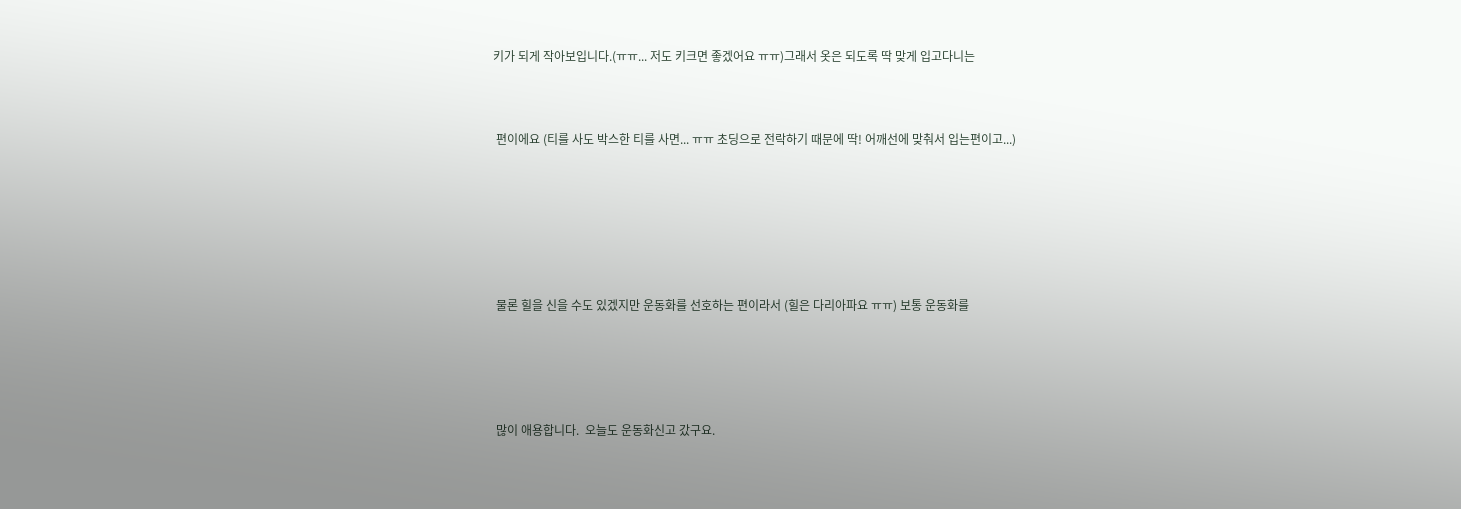키가 되게 작아보입니다.(ㅠㅠ... 저도 키크면 좋겠어요 ㅠㅠ)그래서 옷은 되도록 딱 맞게 입고다니는



 편이에요 (티를 사도 박스한 티를 사면... ㅠㅠ 초딩으로 전락하기 때문에 딱! 어깨선에 맞춰서 입는편이고...)







 물론 힐을 신을 수도 있겠지만 운동화를 선호하는 편이라서 (힐은 다리아파요 ㅠㅠ) 보통 운동화를





 많이 애용합니다.  오늘도 운동화신고 갔구요.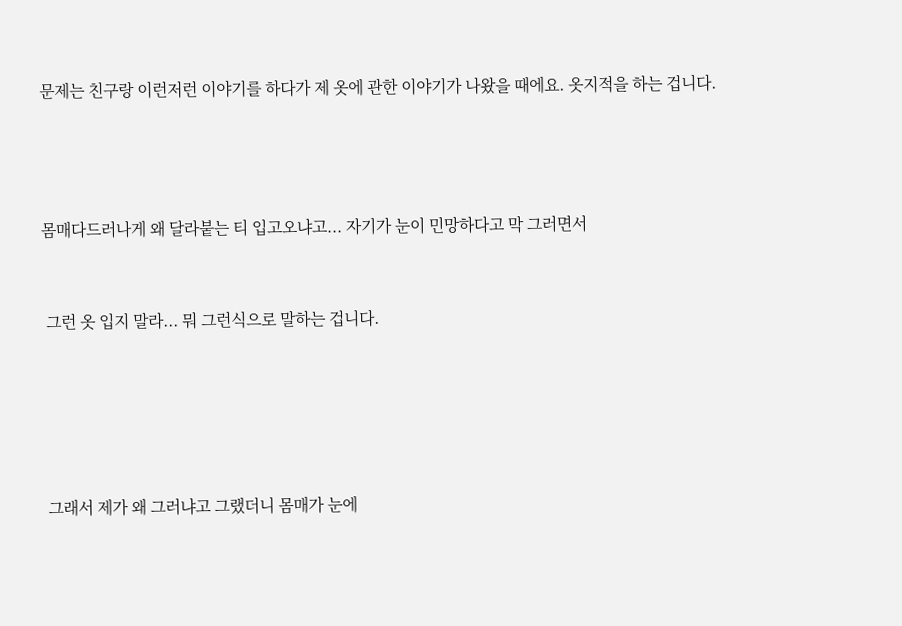문제는 친구랑 이런저런 이야기를 하다가 제 옷에 관한 이야기가 나왔을 때에요. 옷지적을 하는 겁니다.





몸매다드러나게 왜 달라붙는 티 입고오냐고... 자기가 눈이 민망하다고 막 그러면서



 그런 옷 입지 말라... 뭐 그런식으로 말하는 겁니다.







 그래서 제가 왜 그러냐고 그랬더니 몸매가 눈에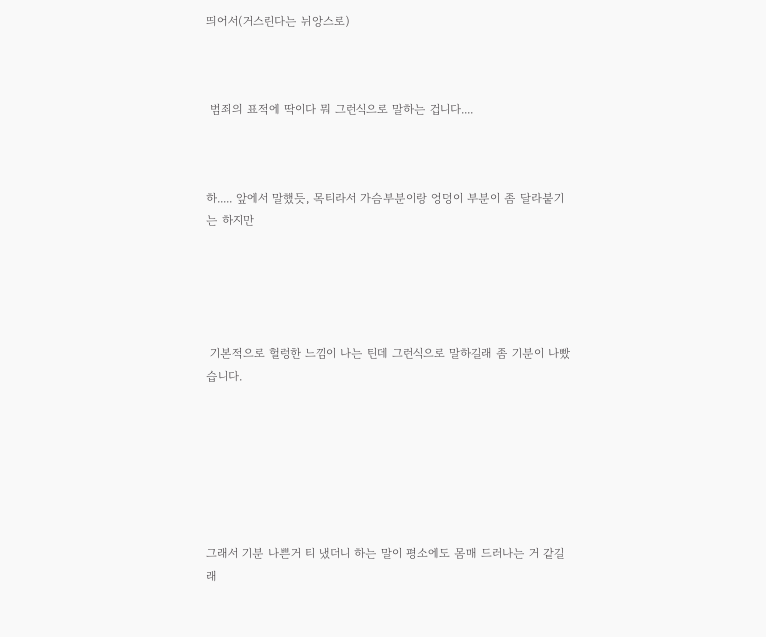띄어서(거스린다는 뉘앙스로)



 범죄의 표적에 딱이다 뭐 그런식으로 말하는 겁니다....



하..... 앞에서 말했듯, 목티라서 가슴부분이랑 엉덩이 부분이 좀 달라붙기는 하지만





 기본적으로 헐렁한 느낌이 나는 틴데 그런식으로 말하길래 좀 기분이 나빴습니다.







그래서 기분 나쁜거 티 냈더니 하는 말이 평소에도 몸매 드러나는 거 같길래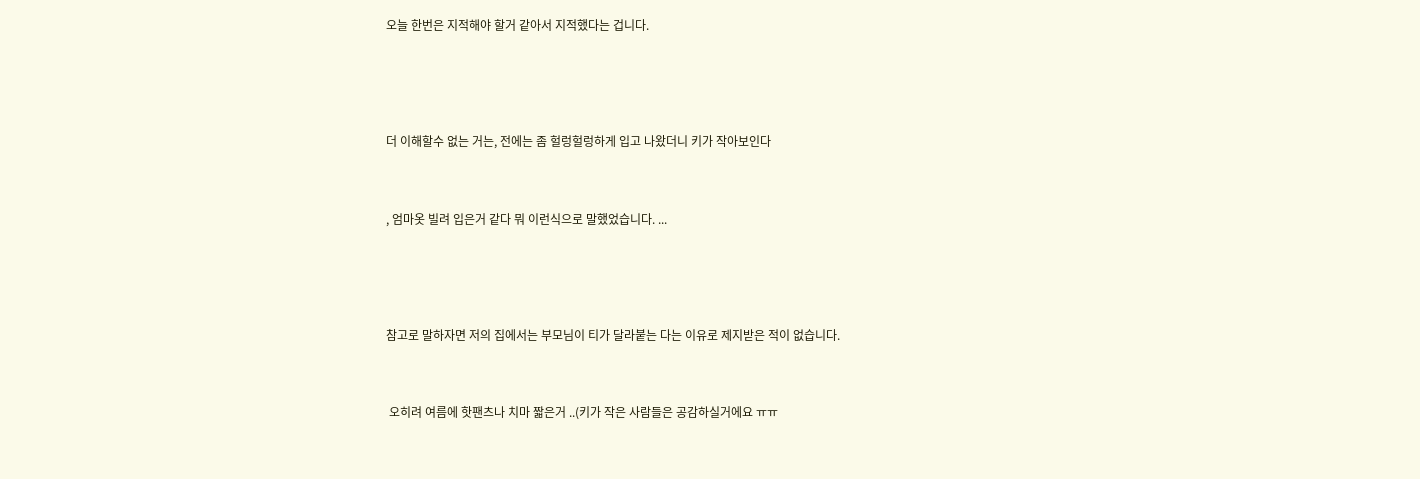오늘 한번은 지적해야 할거 같아서 지적했다는 겁니다.





더 이해할수 없는 거는, 전에는 좀 헐렁헐렁하게 입고 나왔더니 키가 작아보인다



, 엄마옷 빌려 입은거 같다 뭐 이런식으로 말했었습니다. ...





참고로 말하자면 저의 집에서는 부모님이 티가 달라붙는 다는 이유로 제지받은 적이 없습니다.



 오히려 여름에 핫팬츠나 치마 짧은거 ..(키가 작은 사람들은 공감하실거에요 ㅠㅠ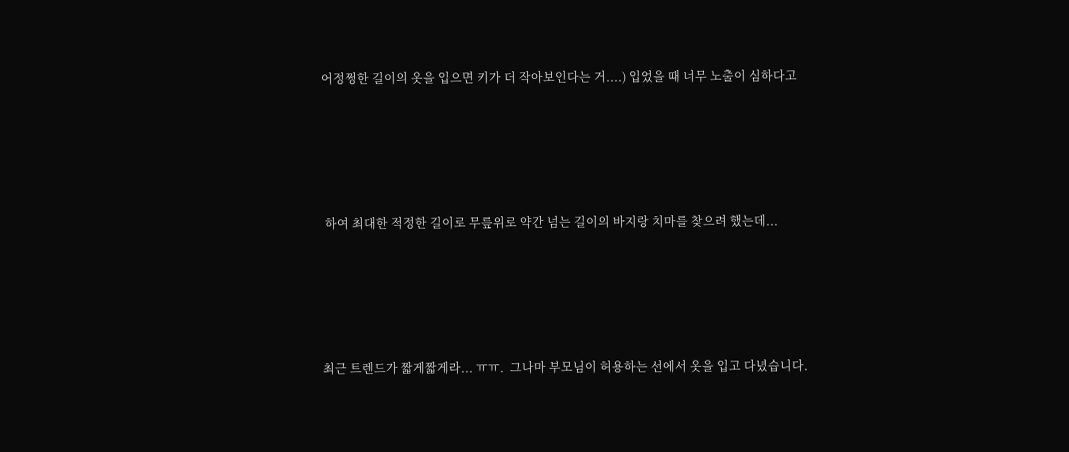어정쩡한 길이의 옷을 입으면 키가 더 작아보인다는 거....) 입었을 때 너무 노출이 심하다고





 하여 최대한 적정한 길이로 무릎위로 약간 넘는 길이의 바지랑 치마를 찾으려 했는데...





최근 트렌드가 짧게짧게라... ㅠㅠ.  그나마 부모님이 허용하는 선에서 옷을 입고 다녔습니다.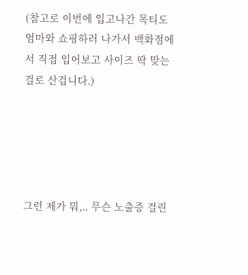(참고로 이번에 입고나간 목티도 엄마와 쇼핑하러 나가서 백화점에서 직접 입어보고 사이즈 딱 맞는 걸로 산겁니다.)





그런 제가 뭐,.. 무슨 노출증 걸린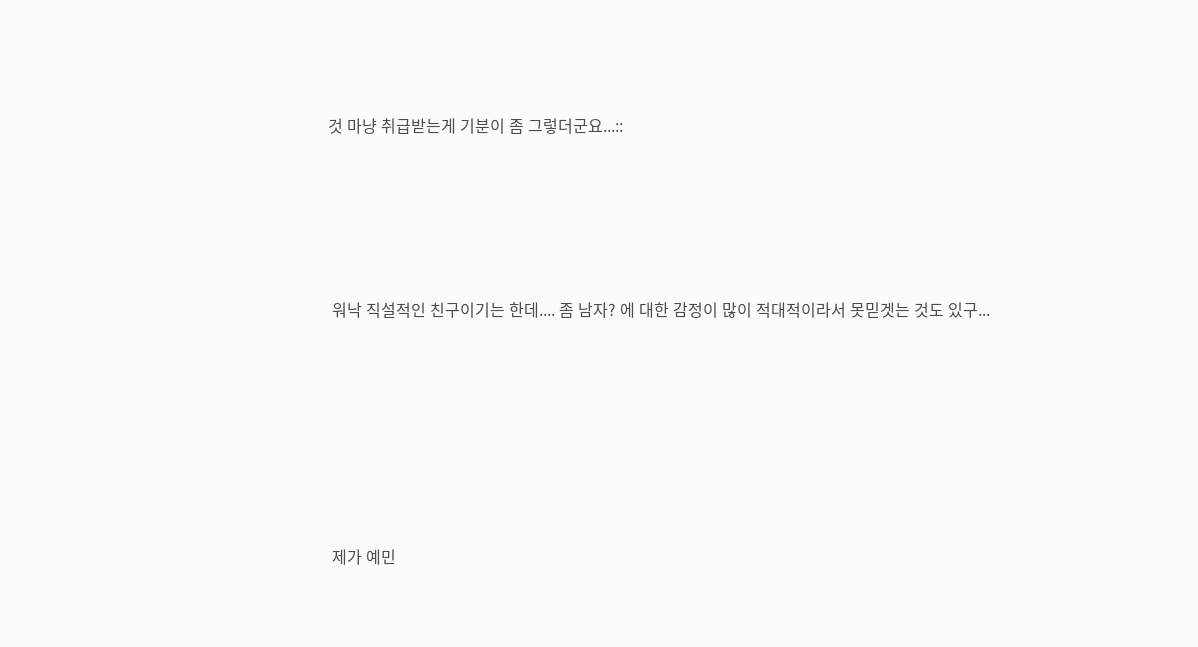것 마냥 취급받는게 기분이 좀 그렇더군요...::





 워낙 직설적인 친구이기는 한데.... 좀 남자? 에 대한 감정이 많이 적대적이라서 못믿겟는 것도 있구...







 제가 예민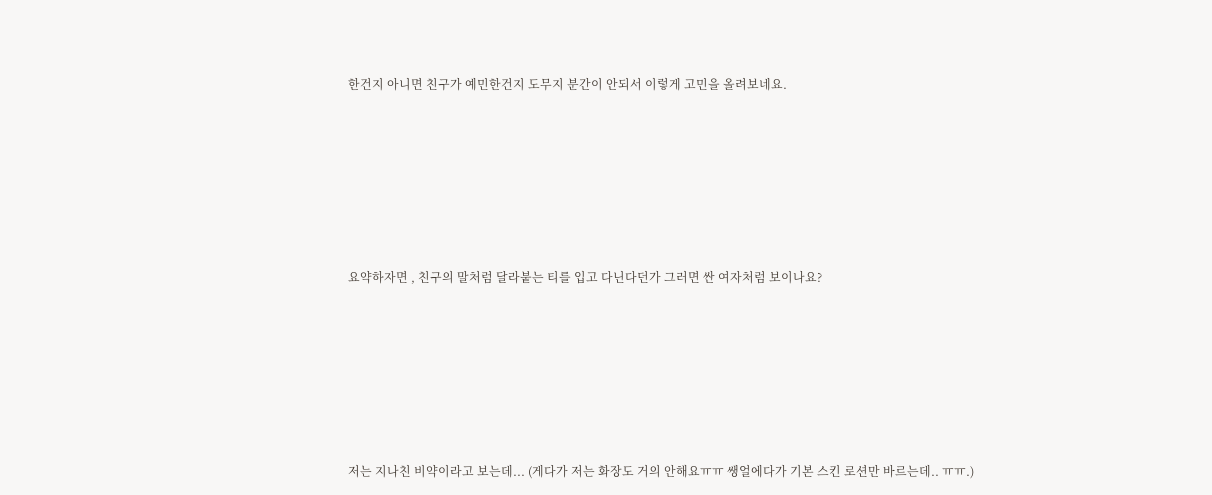한건지 아니면 친구가 예민한건지 도무지 분간이 안되서 이렇게 고민을 올려보네요.







요약하자면 , 친구의 말처럼 달라붙는 티를 입고 다닌다던가 그러면 싼 여자처럼 보이나요?







저는 지나친 비약이라고 보는데... (게다가 저는 화장도 거의 안해요ㅠㅠ 쌩얼에다가 기본 스킨 로션만 바르는데.. ㅠㅠ.)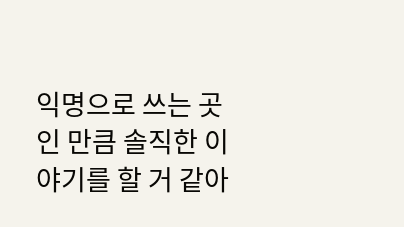익명으로 쓰는 곳인 만큼 솔직한 이야기를 할 거 같아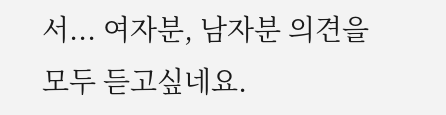서... 여자분, 남자분 의견을 모두 듣고싶네요.